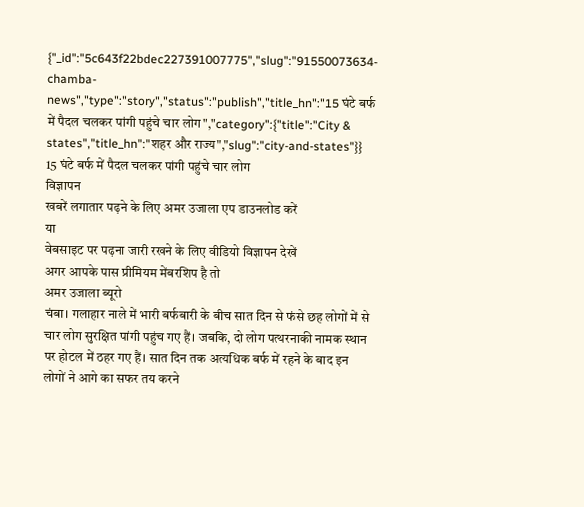{"_id":"5c643f22bdec227391007775","slug":"91550073634-chamba-news","type":"story","status":"publish","title_hn":"15 घंटे बर्फ में पैदल चलकर पांगी पहुंचे चार लोग","category":{"title":"City & states","title_hn":"शहर और राज्य","slug":"city-and-states"}}
15 घंटे बर्फ में पैदल चलकर पांगी पहुंचे चार लोग
विज्ञापन
खबरें लगातार पढ़ने के लिए अमर उजाला एप डाउनलोड करें
या
वेबसाइट पर पढ़ना जारी रखने के लिए वीडियो विज्ञापन देखें
अगर आपके पास प्रीमियम मेंबरशिप है तो
अमर उजाला ब्यूरो
चंबा। गलाहार नाले में भारी बर्फबारी के बीच सात दिन से फंसे छह लोगों में से चार लोग सुरक्षित पांगी पहुंच गए हैं। जबकि, दो लोग पत्थरनाकी नामक स्थान पर होटल में ठहर गए हैं। सात दिन तक अत्यधिक बर्फ में रहने के बाद इन लोगों ने आगे का सफर तय करने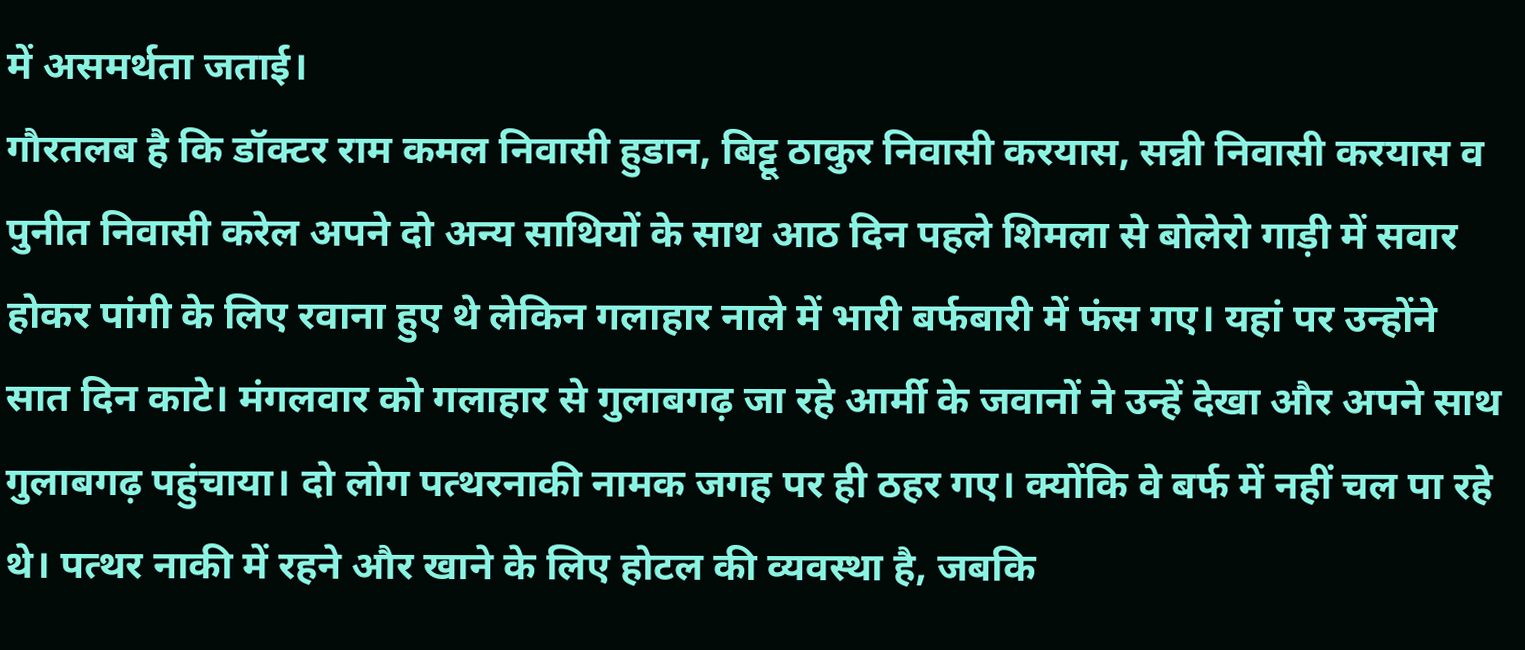में असमर्थता जताई।
गौरतलब है कि डॉक्टर राम कमल निवासी हुडान, बिट्टू ठाकुर निवासी करयास, सन्नी निवासी करयास व पुनीत निवासी करेल अपने दो अन्य साथियों के साथ आठ दिन पहले शिमला से बोलेरो गाड़ी में सवार होकर पांगी के लिए रवाना हुए थे लेकिन गलाहार नाले में भारी बर्फबारी में फंस गए। यहां पर उन्होंने सात दिन काटे। मंगलवार को गलाहार से गुलाबगढ़ जा रहे आर्मी के जवानों ने उन्हें देखा और अपने साथ गुलाबगढ़ पहुंचाया। दो लोग पत्थरनाकी नामक जगह पर ही ठहर गए। क्योंकि वे बर्फ में नहीं चल पा रहे थे। पत्थर नाकी में रहने और खाने के लिए होटल की व्यवस्था है, जबकि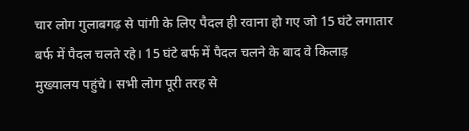चार लोग गुलाबगढ़ से पांगी के लिए पैदल ही रवाना हो गए जो 15 घंटे लगातार बर्फ में पैदल चलते रहे। 15 घंटे बर्फ में पैदल चलने के बाद वे किलाड़ मुख्यालय पहुंचे। सभी लोग पूरी तरह से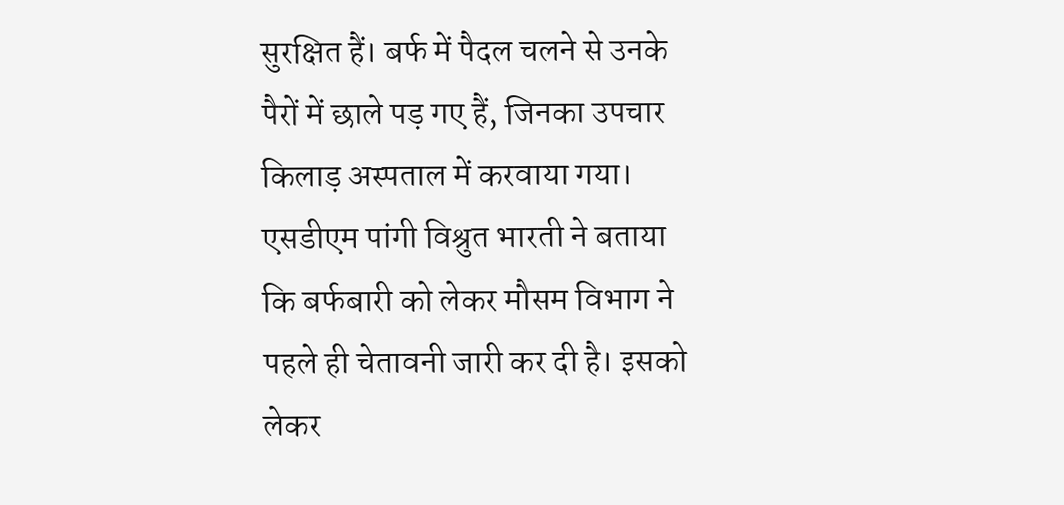सुरक्षित हैं। बर्फ में पैदल चलने से उनके पैरों में छाले पड़ गए हैं, जिनका उपचार किलाड़ अस्पताल में करवाया गया।
एसडीएम पांगी विश्रुत भारती ने बताया कि बर्फबारी को लेकर मौसम विभाग ने पहले ही चेतावनी जारी कर दी है। इसको लेकर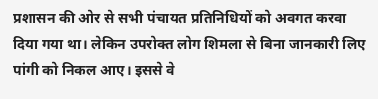प्रशासन की ओर से सभी पंचायत प्रतिनिधियों को अवगत करवा दिया गया था। लेकिन उपरोक्त लोग शिमला से बिना जानकारी लिए पांगी को निकल आए। इससे वे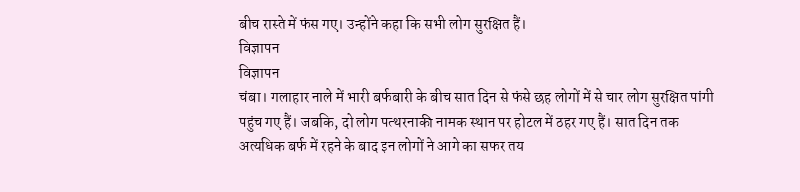बीच रास्ते में फंस गए। उन्होंने कहा कि सभी लोग सुरक्षित हैं।
विज्ञापन
विज्ञापन
चंबा। गलाहार नाले में भारी बर्फबारी के बीच सात दिन से फंसे छह लोगों में से चार लोग सुरक्षित पांगी पहुंच गए हैं। जबकि, दो लोग पत्थरनाकी नामक स्थान पर होटल में ठहर गए हैं। सात दिन तक अत्यधिक बर्फ में रहने के बाद इन लोगों ने आगे का सफर तय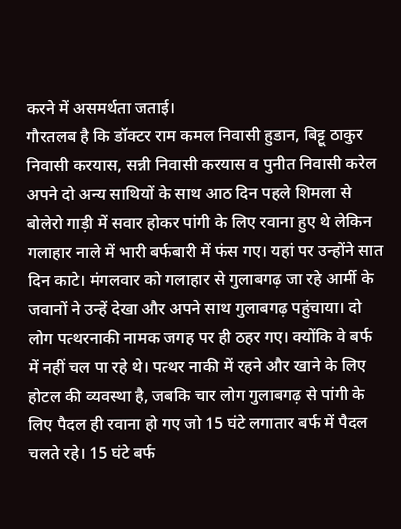करने में असमर्थता जताई।
गौरतलब है कि डॉक्टर राम कमल निवासी हुडान, बिट्टू ठाकुर निवासी करयास, सन्नी निवासी करयास व पुनीत निवासी करेल अपने दो अन्य साथियों के साथ आठ दिन पहले शिमला से बोलेरो गाड़ी में सवार होकर पांगी के लिए रवाना हुए थे लेकिन गलाहार नाले में भारी बर्फबारी में फंस गए। यहां पर उन्होंने सात दिन काटे। मंगलवार को गलाहार से गुलाबगढ़ जा रहे आर्मी के जवानों ने उन्हें देखा और अपने साथ गुलाबगढ़ पहुंचाया। दो लोग पत्थरनाकी नामक जगह पर ही ठहर गए। क्योंकि वे बर्फ में नहीं चल पा रहे थे। पत्थर नाकी में रहने और खाने के लिए होटल की व्यवस्था है, जबकि चार लोग गुलाबगढ़ से पांगी के लिए पैदल ही रवाना हो गए जो 15 घंटे लगातार बर्फ में पैदल चलते रहे। 15 घंटे बर्फ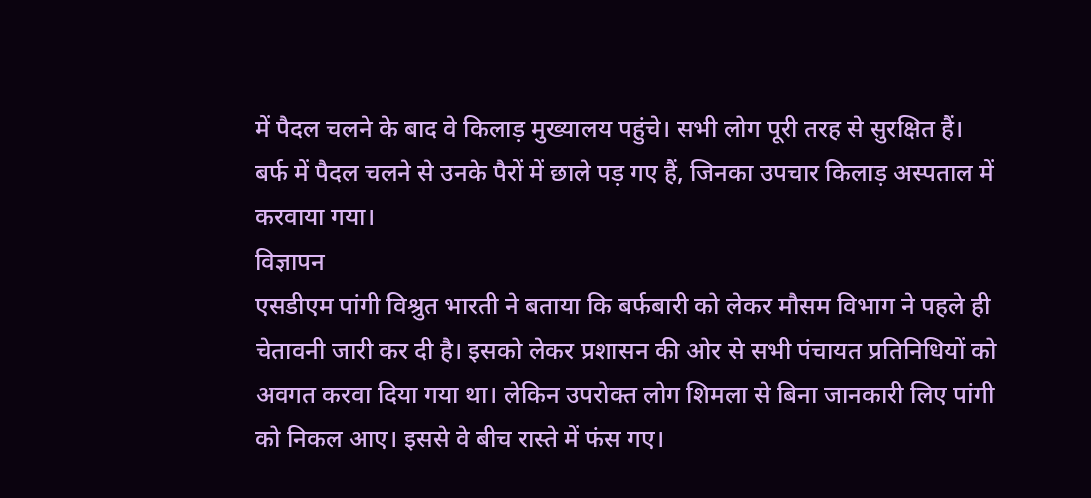में पैदल चलने के बाद वे किलाड़ मुख्यालय पहुंचे। सभी लोग पूरी तरह से सुरक्षित हैं। बर्फ में पैदल चलने से उनके पैरों में छाले पड़ गए हैं, जिनका उपचार किलाड़ अस्पताल में करवाया गया।
विज्ञापन
एसडीएम पांगी विश्रुत भारती ने बताया कि बर्फबारी को लेकर मौसम विभाग ने पहले ही चेतावनी जारी कर दी है। इसको लेकर प्रशासन की ओर से सभी पंचायत प्रतिनिधियों को अवगत करवा दिया गया था। लेकिन उपरोक्त लोग शिमला से बिना जानकारी लिए पांगी को निकल आए। इससे वे बीच रास्ते में फंस गए।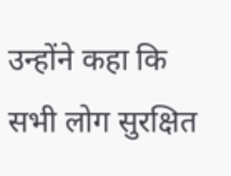उन्होंने कहा कि सभी लोग सुरक्षित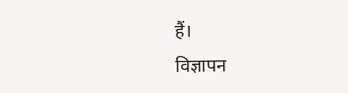हैं।
विज्ञापन